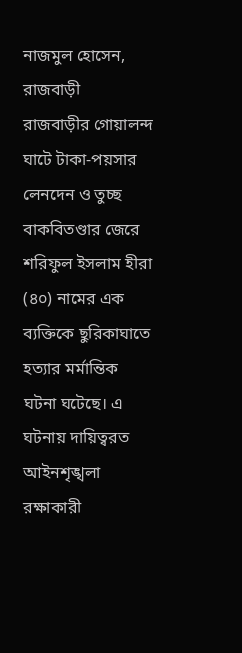নাজমুল হোসেন, রাজবাড়ী
রাজবাড়ীর গোয়ালন্দ ঘাটে টাকা-পয়সার লেনদেন ও তুচ্ছ বাকবিতণ্ডার জেরে শরিফুল ইসলাম হীরা (৪০) নামের এক ব্যক্তিকে ছুরিকাঘাতে হত্যার মর্মান্তিক ঘটনা ঘটেছে। এ ঘটনায় দায়িত্বরত আইনশৃঙ্খলা রক্ষাকারী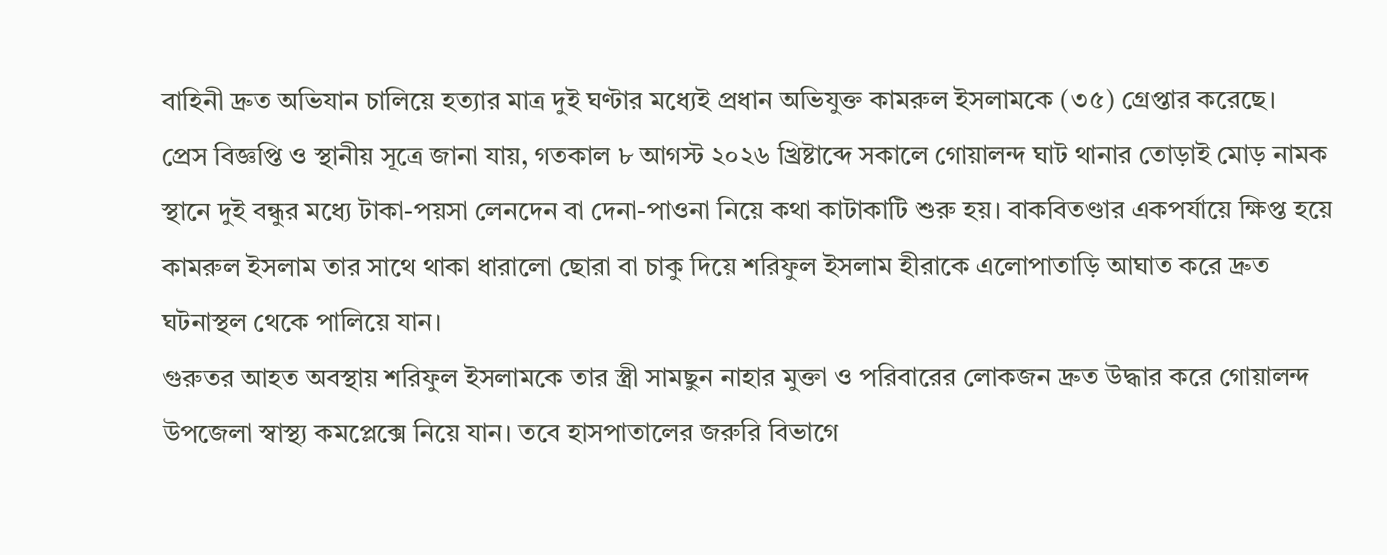বাহিনী দ্রুত অভিযান চালিয়ে হত্যার মাত্র দুই ঘণ্টার মধ্যেই প্রধান অভিযুক্ত কামরুল ইসলামকে (৩৫) গ্রেপ্তার করেছে।
প্রেস বিজ্ঞপ্তি ও স্থানীয় সূত্রে জানা যায়, গতকাল ৮ আগস্ট ২০২৬ খ্রিষ্টাব্দে সকালে গোয়ালন্দ ঘাট থানার তোড়াই মোড় নামক স্থানে দুই বন্ধুর মধ্যে টাকা-পয়সা লেনদেন বা দেনা-পাওনা নিয়ে কথা কাটাকাটি শুরু হয়। বাকবিতণ্ডার একপর্যায়ে ক্ষিপ্ত হয়ে কামরুল ইসলাম তার সাথে থাকা ধারালো ছোরা বা চাকু দিয়ে শরিফুল ইসলাম হীরাকে এলোপাতাড়ি আঘাত করে দ্রুত ঘটনাস্থল থেকে পালিয়ে যান।
গুরুতর আহত অবস্থায় শরিফুল ইসলামকে তার স্ত্রী সামছুন নাহার মুক্তা ও পরিবারের লোকজন দ্রুত উদ্ধার করে গোয়ালন্দ উপজেলা স্বাস্থ্য কমপ্লেক্সে নিয়ে যান। তবে হাসপাতালের জরুরি বিভাগে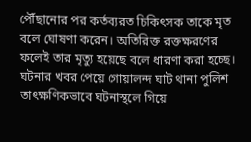পৌঁছানোর পর কর্তব্যরত চিকিৎসক তাকে মৃত বলে ঘোষণা করেন। অতিরিক্ত রক্তক্ষরণের ফলেই তার মৃত্যু হয়েছে বলে ধারণা করা হচ্ছে।
ঘটনার খবর পেয়ে গোয়ালন্দ ঘাট থানা পুলিশ তাৎক্ষণিকভাবে ঘটনাস্থলে গিয়ে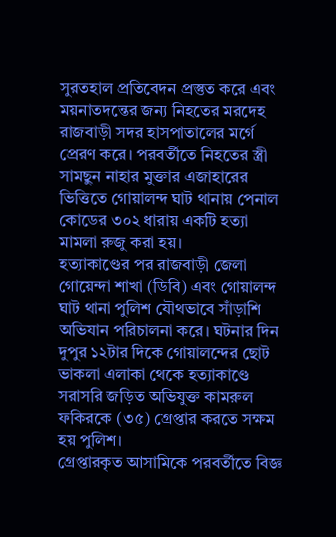সুরতহাল প্রতিবেদন প্রস্তুত করে এবং ময়নাতদন্তের জন্য নিহতের মরদেহ রাজবাড়ী সদর হাসপাতালের মর্গে প্রেরণ করে। পরবর্তীতে নিহতের স্ত্রী সামছুন নাহার মুক্তার এজাহারের ভিত্তিতে গোয়ালন্দ ঘাট থানায় পেনাল কোডের ৩০২ ধারায় একটি হত্যা মামলা রুজু করা হয়।
হত্যাকাণ্ডের পর রাজবাড়ী জেলা গোয়েন্দা শাখা (ডিবি) এবং গোয়ালন্দ ঘাট থানা পুলিশ যৌথভাবে সাঁড়াশি অভিযান পরিচালনা করে। ঘটনার দিন দুপুর ১২টার দিকে গোয়ালন্দের ছোট ভাকলা এলাকা থেকে হত্যাকাণ্ডে সরাসরি জড়িত অভিযুক্ত কামরুল ফকিরকে (৩৫) গ্রেপ্তার করতে সক্ষম হয় পুলিশ।
গ্রেপ্তারকৃত আসামিকে পরবর্তীতে বিজ্ঞ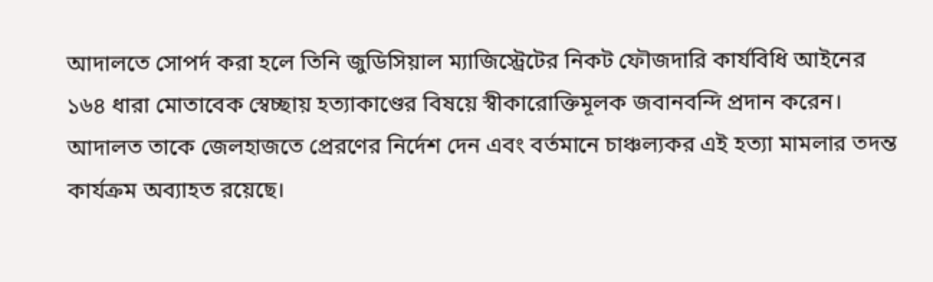আদালতে সোপর্দ করা হলে তিনি জুডিসিয়াল ম্যাজিস্ট্রেটের নিকট ফৌজদারি কার্যবিধি আইনের ১৬৪ ধারা মোতাবেক স্বেচ্ছায় হত্যাকাণ্ডের বিষয়ে স্বীকারোক্তিমূলক জবানবন্দি প্রদান করেন। আদালত তাকে জেলহাজতে প্রেরণের নির্দেশ দেন এবং বর্তমানে চাঞ্চল্যকর এই হত্যা মামলার তদন্ত কার্যক্রম অব্যাহত রয়েছে।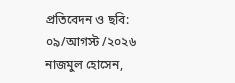প্রতিবেদন ও ছবি:
০৯/আগস্ট /২০২৬
নাজমুল হোসেন,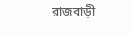রাজবাড়ী